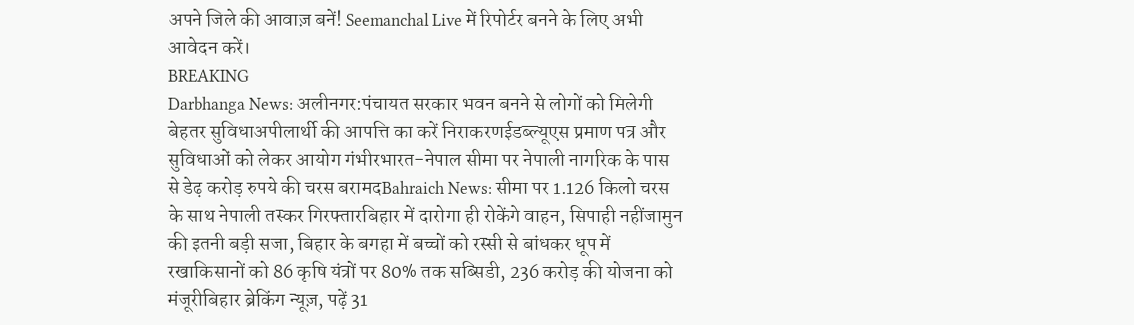अपने जिले की आवाज़ बनें! Seemanchal Live में रिपोर्टर बनने के लिए अभी आवेदन करें।
BREAKING
Darbhanga News: अलीनगर:पंचायत सरकार भवन बनने से लोगों को मिलेगी बेहतर सुविधाअपीलार्थी की आपत्ति का करें निराकरणईडब्ल्यूएस प्रमाण पत्र और सुविधाओं को लेकर आयोग गंभीरभारत-नेपाल सीमा पर नेपाली नागरिक के पास से डेढ़ करोड़ रुपये की चरस बरामदBahraich News: सीमा पर 1.126 किलो चरस के साथ नेपाली तस्कर गिरफ्तारबिहार में दारोगा ही रोकेंगे वाहन, सिपाही नहींजामुन की इतनी बड़ी सजा, बिहार के बगहा में बच्चों को रस्सी से बांधकर धूप में रखाकिसानों को 86 कृषि यंत्रों पर 80% तक सब्सिडी, 236 करोड़ की योजना को मंजूरीबिहार ब्रेकिंग न्यूज़, पढ़ें 31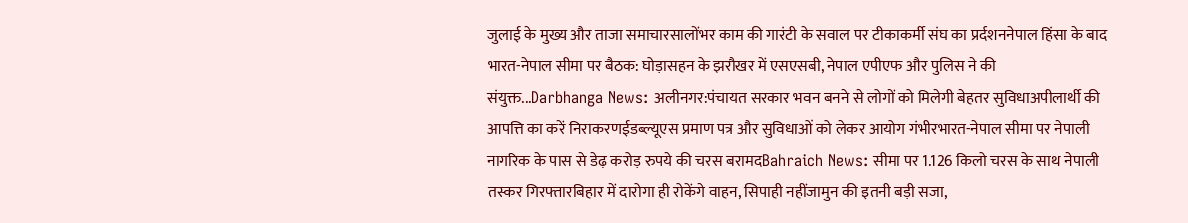जुलाई के मुख्य और ताजा समाचारसालोंभर काम की गारंटी के सवाल पर टीकाकर्मी संघ का प्रर्दशननेपाल हिंसा के बाद भारत-नेपाल सीमा पर बैठक: घोड़ासहन के झरौखर में एसएसबी, नेपाल एपीएफ और पुलिस ने की संयुक्त...Darbhanga News: अलीनगर:पंचायत सरकार भवन बनने से लोगों को मिलेगी बेहतर सुविधाअपीलार्थी की आपत्ति का करें निराकरणईडब्ल्यूएस प्रमाण पत्र और सुविधाओं को लेकर आयोग गंभीरभारत-नेपाल सीमा पर नेपाली नागरिक के पास से डेढ़ करोड़ रुपये की चरस बरामदBahraich News: सीमा पर 1.126 किलो चरस के साथ नेपाली तस्कर गिरफ्तारबिहार में दारोगा ही रोकेंगे वाहन, सिपाही नहींजामुन की इतनी बड़ी सजा,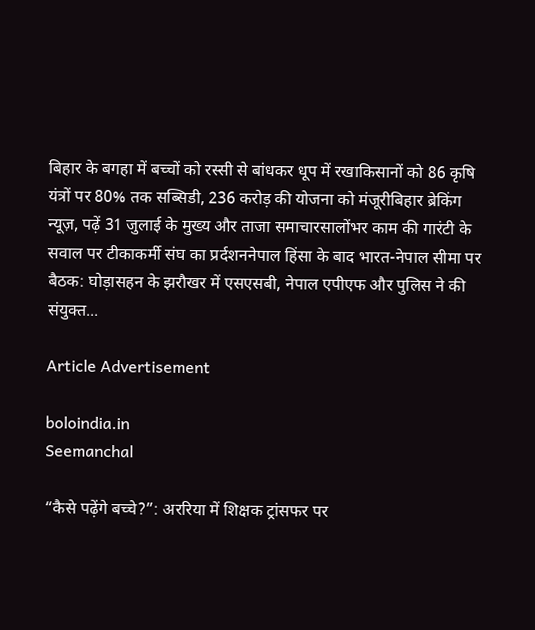बिहार के बगहा में बच्चों को रस्सी से बांधकर धूप में रखाकिसानों को 86 कृषि यंत्रों पर 80% तक सब्सिडी, 236 करोड़ की योजना को मंजूरीबिहार ब्रेकिंग न्यूज़, पढ़ें 31 जुलाई के मुख्य और ताजा समाचारसालोंभर काम की गारंटी के सवाल पर टीकाकर्मी संघ का प्रर्दशननेपाल हिंसा के बाद भारत-नेपाल सीमा पर बैठक: घोड़ासहन के झरौखर में एसएसबी, नेपाल एपीएफ और पुलिस ने की संयुक्त...

Article Advertisement

boloindia.in
Seemanchal

“कैसे पढ़ेंगे बच्चे?”: अररिया में शिक्षक ट्रांसफर पर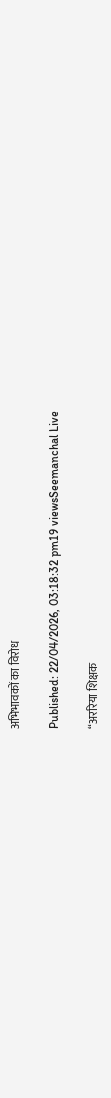अभिभावकों का विरोध

Published: 22/04/2026, 03:18:32 pm19 viewsSeemanchal Live

“अररिया शिक्षक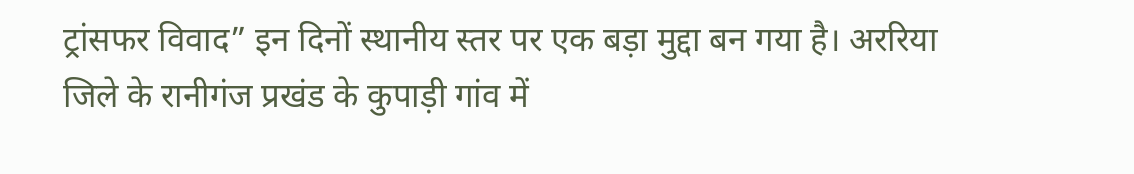ट्रांसफर विवाद” इन दिनों स्थानीय स्तर पर एक बड़ा मुद्दा बन गया है। अररिया जिले के रानीगंज प्रखंड के कुपाड़ी गांव में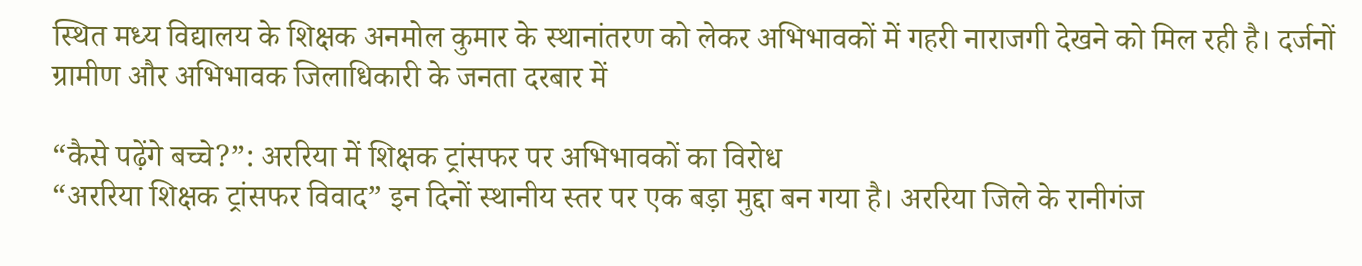स्थित मध्य विद्यालय के शिक्षक अनमोल कुमार के स्थानांतरण को लेकर अभिभावकों में गहरी नाराजगी देखने को मिल रही है। दर्जनों ग्रामीण और अभिभावक जिलाधिकारी के जनता दरबार में

“कैसे पढ़ेंगे बच्चे?”: अररिया में शिक्षक ट्रांसफर पर अभिभावकों का विरोध
“अररिया शिक्षक ट्रांसफर विवाद” इन दिनों स्थानीय स्तर पर एक बड़ा मुद्दा बन गया है। अररिया जिले के रानीगंज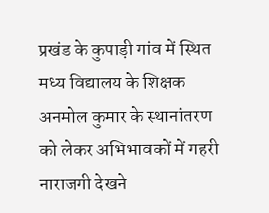प्रखंड के कुपाड़ी गांव में स्थित मध्य विद्यालय के शिक्षक अनमोल कुमार के स्थानांतरण को लेकर अभिभावकों में गहरी नाराजगी देखने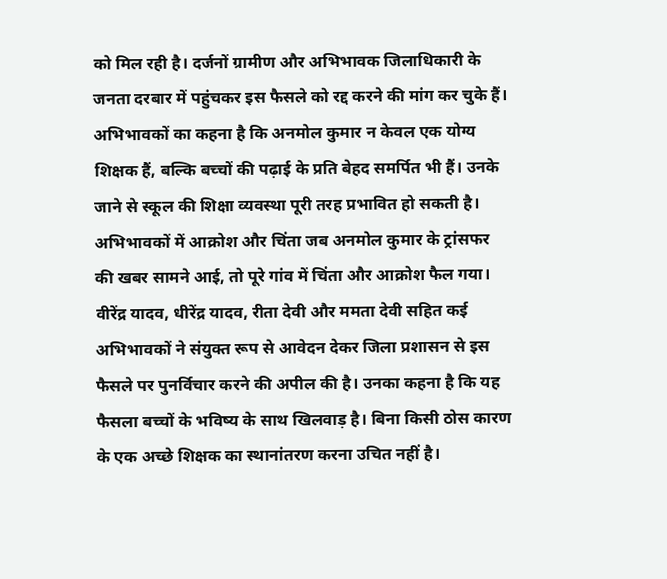को मिल रही है। दर्जनों ग्रामीण और अभिभावक जिलाधिकारी के जनता दरबार में पहुंचकर इस फैसले को रद्द करने की मांग कर चुके हैं। अभिभावकों का कहना है कि अनमोल कुमार न केवल एक योग्य शिक्षक हैं, बल्कि बच्चों की पढ़ाई के प्रति बेहद समर्पित भी हैं। उनके जाने से स्कूल की शिक्षा व्यवस्था पूरी तरह प्रभावित हो सकती है। अभिभावकों में आक्रोश और चिंता जब अनमोल कुमार के ट्रांसफर की खबर सामने आई, तो पूरे गांव में चिंता और आक्रोश फैल गया। वीरेंद्र यादव, धीरेंद्र यादव, रीता देवी और ममता देवी सहित कई अभिभावकों ने संयुक्त रूप से आवेदन देकर जिला प्रशासन से इस फैसले पर पुनर्विचार करने की अपील की है। उनका कहना है कि यह फैसला बच्चों के भविष्य के साथ खिलवाड़ है। बिना किसी ठोस कारण के एक अच्छे शिक्षक का स्थानांतरण करना उचित नहीं है।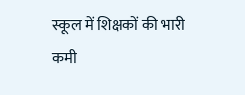स्कूल में शिक्षकों की भारी कमी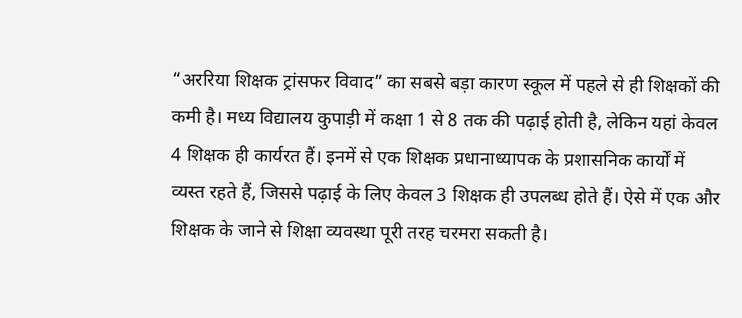“अररिया शिक्षक ट्रांसफर विवाद” का सबसे बड़ा कारण स्कूल में पहले से ही शिक्षकों की कमी है। मध्य विद्यालय कुपाड़ी में कक्षा 1 से 8 तक की पढ़ाई होती है, लेकिन यहां केवल 4 शिक्षक ही कार्यरत हैं। इनमें से एक शिक्षक प्रधानाध्यापक के प्रशासनिक कार्यों में व्यस्त रहते हैं, जिससे पढ़ाई के लिए केवल 3 शिक्षक ही उपलब्ध होते हैं। ऐसे में एक और शिक्षक के जाने से शिक्षा व्यवस्था पूरी तरह चरमरा सकती है।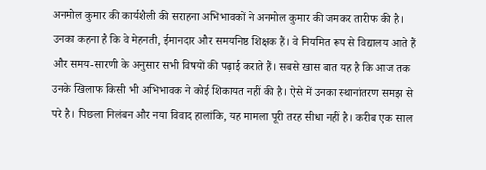अनमोल कुमार की कार्यशैली की सराहना अभिभावकों ने अनमोल कुमार की जमकर तारीफ की है। उनका कहना है कि वे मेहनती, ईमानदार और समयनिष्ठ शिक्षक हैं। वे नियमित रूप से विद्यालय आते हैं और समय-सारणी के अनुसार सभी विषयों की पढ़ाई कराते हैं। सबसे खास बात यह है कि आज तक उनके खिलाफ किसी भी अभिभावक ने कोई शिकायत नहीं की है। ऐसे में उनका स्थानांतरण समझ से परे है। पिछला निलंबन और नया विवाद हालांकि, यह मामला पूरी तरह सीधा नहीं है। करीब एक साल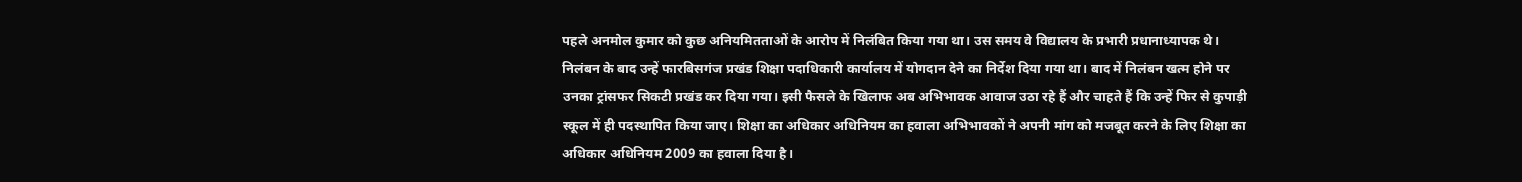पहले अनमोल कुमार को कुछ अनियमितताओं के आरोप में निलंबित किया गया था। उस समय वे विद्यालय के प्रभारी प्रधानाध्यापक थे। निलंबन के बाद उन्हें फारबिसगंज प्रखंड शिक्षा पदाधिकारी कार्यालय में योगदान देने का निर्देश दिया गया था। बाद में निलंबन खत्म होने पर उनका ट्रांसफर सिकटी प्रखंड कर दिया गया। इसी फैसले के खिलाफ अब अभिभावक आवाज उठा रहे हैं और चाहते हैं कि उन्हें फिर से कुपाड़ी स्कूल में ही पदस्थापित किया जाए। शिक्षा का अधिकार अधिनियम का हवाला अभिभावकों ने अपनी मांग को मजबूत करने के लिए शिक्षा का अधिकार अधिनियम 2009 का हवाला दिया है।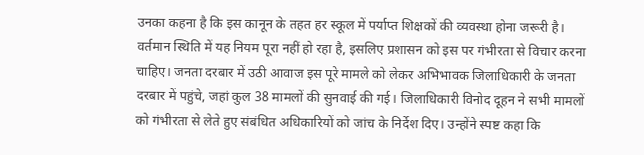उनका कहना है कि इस कानून के तहत हर स्कूल में पर्याप्त शिक्षकों की व्यवस्था होना जरूरी है। वर्तमान स्थिति में यह नियम पूरा नहीं हो रहा है, इसलिए प्रशासन को इस पर गंभीरता से विचार करना चाहिए। जनता दरबार में उठी आवाज इस पूरे मामले को लेकर अभिभावक जिलाधिकारी के जनता दरबार में पहुंचे, जहां कुल 38 मामलों की सुनवाई की गई। जिलाधिकारी विनोद दूहन ने सभी मामलों को गंभीरता से लेते हुए संबंधित अधिकारियों को जांच के निर्देश दिए। उन्होंने स्पष्ट कहा कि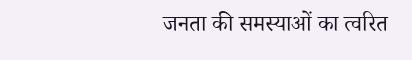जनता की समस्याओं का त्वरित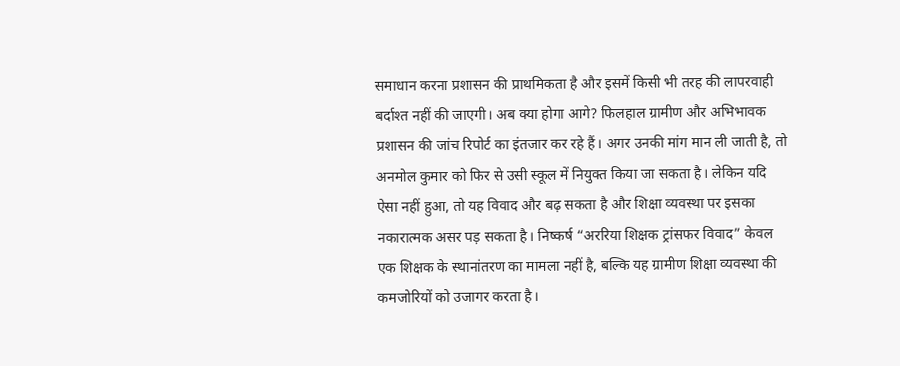समाधान करना प्रशासन की प्राथमिकता है और इसमें किसी भी तरह की लापरवाही बर्दाश्त नहीं की जाएगी। अब क्या होगा आगे? फिलहाल ग्रामीण और अभिभावक प्रशासन की जांच रिपोर्ट का इंतजार कर रहे हैं। अगर उनकी मांग मान ली जाती है, तो अनमोल कुमार को फिर से उसी स्कूल में नियुक्त किया जा सकता है। लेकिन यदि ऐसा नहीं हुआ, तो यह विवाद और बढ़ सकता है और शिक्षा व्यवस्था पर इसका नकारात्मक असर पड़ सकता है। निष्कर्ष “अररिया शिक्षक ट्रांसफर विवाद” केवल एक शिक्षक के स्थानांतरण का मामला नहीं है, बल्कि यह ग्रामीण शिक्षा व्यवस्था की कमजोरियों को उजागर करता है।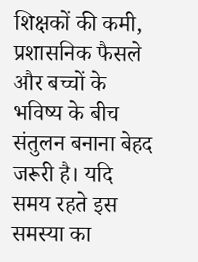शिक्षकों की कमी, प्रशासनिक फैसले और बच्चों के भविष्य के बीच संतुलन बनाना बेहद जरूरी है। यदि समय रहते इस समस्या का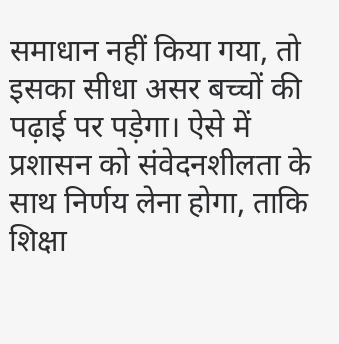समाधान नहीं किया गया, तो इसका सीधा असर बच्चों की पढ़ाई पर पड़ेगा। ऐसे में प्रशासन को संवेदनशीलता के साथ निर्णय लेना होगा, ताकि शिक्षा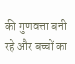की गुणवत्ता बनी रहे और बच्चों का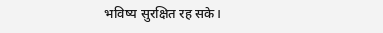भविष्य सुरक्षित रह सके।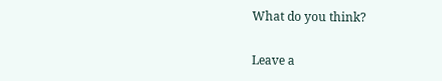What do you think?

Leave a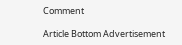Comment

Article Bottom Advertisement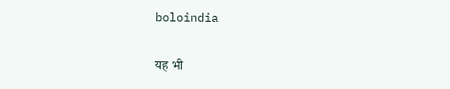boloindia

यह भी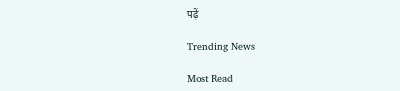पढ़ें

Trending News

Most Read